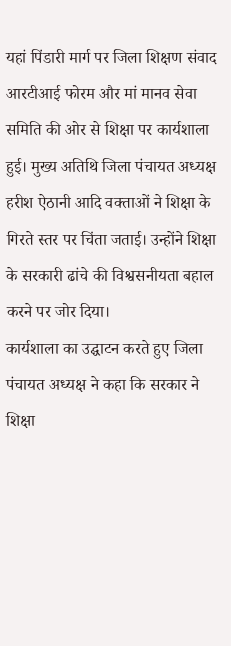यहां पिंडारी मार्ग पर जिला शिक्षण संवाद आरटीआई फोरम और मां मानव सेवा समिति की ओर से शिक्षा पर कार्यशाला हुई। मुख्य अतिथि जिला पंचायत अध्यक्ष हरीश ऐठानी आदि वक्ताओं ने शिक्षा के गिरते स्तर पर चिंता जताई। उन्होंने शिक्षा के सरकारी ढांचे की विश्वसनीयता बहाल करने पर जोर दिया।
कार्यशाला का उद्घाटन करते हुए जिला पंचायत अध्यक्ष ने कहा कि सरकार ने शिक्षा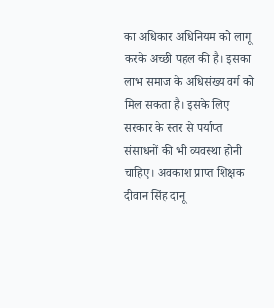का अधिकार अधिनियम को लागू करके अच्छी पहल की है। इसका लाभ समाज के अधिसंख्य वर्ग को मिल सकता है। इसके लिए सरकार के स्तर से पर्याप्त संसाधनों की भी व्यवस्था होनी चाहिए। अवकाश प्राप्त शिक्षक दीवान सिंह दानू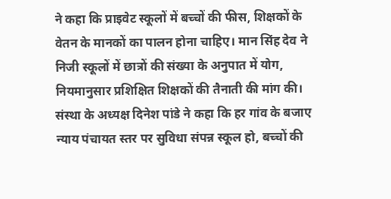ने कहा कि प्राइवेट स्कूलों में बच्चों की फीस, शिक्षकों के वेतन के मानकों का पालन होना चाहिए। मान सिंह देव ने निजी स्कूलों में छात्रों की संख्या के अनुपात में योग, नियमानुसार प्रशिक्षित शिक्षकों की तैनाती की मांग की। संस्था के अध्यक्ष दिनेश पांडे ने कहा कि हर गांव के बजाए न्याय पंचायत स्तर पर सुविधा संपन्न स्कूल हो, बच्चों की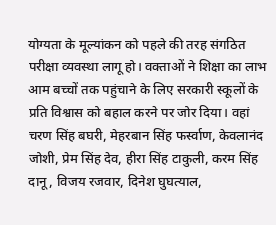योग्यता के मूल्यांकन को पहले की तरह संगठित परीक्षा व्यवस्था लागू हो। वक्ताओं ने शिक्षा का लाभ आम बच्चों तक पहुंचाने के लिए सरकारी स्कूलों के प्रति विश्वास को बहाल करने पर जोर दिया। वहां चरण सिंह बघरी, मेहरबान सिंह फर्स्वाण, केवलानंद जोशी, प्रेम सिंह देव, हीरा सिंह टाकुली, करम सिंह दानू, विजय रजवार, दिनेश घुघत्याल,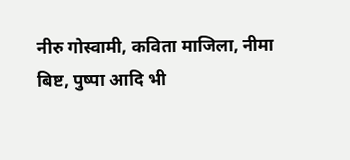नीरु गोस्वामी, कविता माजिला, नीमा बिष्ट, पुष्पा आदि भी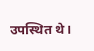उपस्थित थे।